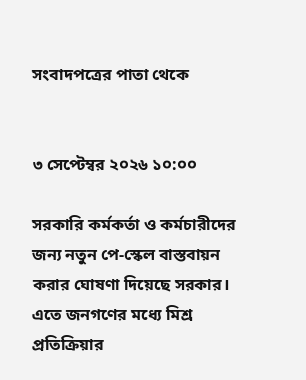সংবাদপত্রের পাতা থেকে


৩ সেপ্টেম্বর ২০২৬ ১০:০০

সরকারি কর্মকর্তা ও কর্মচারীদের জন্য নতুন পে-স্কেল বাস্তবায়ন করার ঘোষণা দিয়েছে সরকার। এতে জনগণের মধ্যে মিশ্র প্রতিক্রিয়ার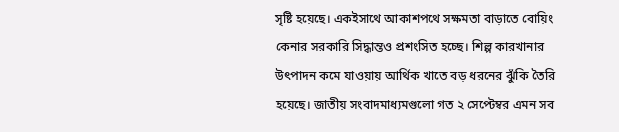সৃষ্টি হয়েছে। একইসাথে আকাশপথে সক্ষমতা বাড়াতে বোয়িং কেনার সরকারি সিদ্ধান্তও প্রশংসিত হচ্ছে। শিল্প কারখানার উৎপাদন কমে যাওয়ায় আর্থিক খাতে বড় ধরনের ঝুঁকি তৈরি হয়েছে। জাতীয় সংবাদমাধ্যমগুলো গত ২ সেপ্টেম্বর এমন সব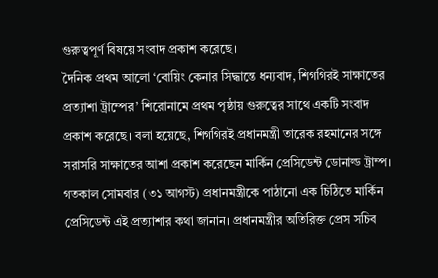গুরুত্বপূর্ণ বিষয়ে সংবাদ প্রকাশ করেছে।
দৈনিক প্রথম আলো ‘বোয়িং কেনার সিদ্ধান্তে ধন্যবাদ, শিগগিরই সাক্ষাতের প্রত্যাশা ট্রাম্পের’ শিরোনামে প্রথম পৃষ্ঠায় গুরুত্বের সাথে একটি সংবাদ প্রকাশ করেছে। বলা হয়েছে, শিগগিরই প্রধানমন্ত্রী তারেক রহমানের সঙ্গে সরাসরি সাক্ষাতের আশা প্রকাশ করেছেন মার্কিন প্রেসিডেন্ট ডোনাল্ড ট্রাম্প। গতকাল সোমবার (৩১ আগস্ট) প্রধানমন্ত্রীকে পাঠানো এক চিঠিতে মার্কিন প্রেসিডেন্ট এই প্রত্যাশার কথা জানান। প্রধানমন্ত্রীর অতিরিক্ত প্রেস সচিব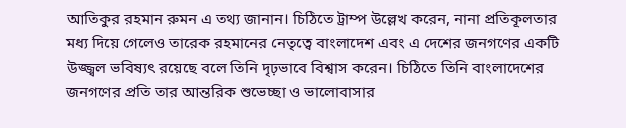আতিকুর রহমান রুমন এ তথ্য জানান। চিঠিতে ট্রাম্প উল্লেখ করেন, নানা প্রতিকূলতার মধ্য দিয়ে গেলেও তারেক রহমানের নেতৃত্বে বাংলাদেশ এবং এ দেশের জনগণের একটি উজ্জ্বল ভবিষ্যৎ রয়েছে বলে তিনি দৃঢ়ভাবে বিশ্বাস করেন। চিঠিতে তিনি বাংলাদেশের জনগণের প্রতি তার আন্তরিক শুভেচ্ছা ও ভালোবাসার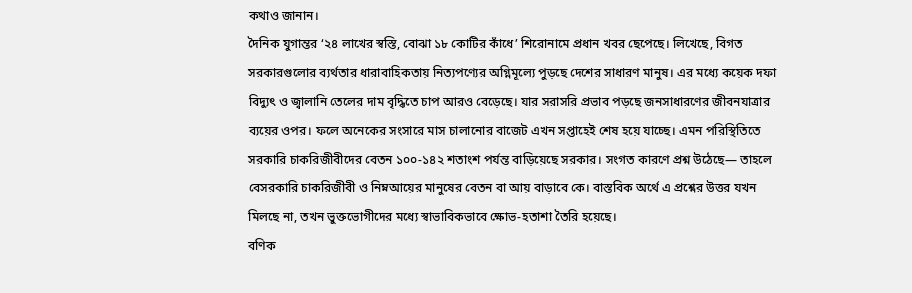কথাও জানান।
দৈনিক যুগান্তর ‘২৪ লাখের স্বস্তি, বোঝা ১৮ কোটির কাঁধে’ শিরোনামে প্রধান খবর ছেপেছে। লিখেছে, বিগত সরকারগুলোর ব্যর্থতার ধারাবাহিকতায় নিত্যপণ্যের অগ্নিমূল্যে পুড়ছে দেশের সাধারণ মানুষ। এর মধ্যে কয়েক দফা বিদ্যুৎ ও জ্বালানি তেলের দাম বৃদ্ধিতে চাপ আরও বেড়েছে। যার সরাসরি প্রভাব পড়ছে জনসাধারণের জীবনযাত্রার ব্যয়ের ওপর। ফলে অনেকের সংসারে মাস চালানোর বাজেট এখন সপ্তাহেই শেষ হয়ে যাচ্ছে। এমন পরিস্থিতিতে সরকারি চাকরিজীবীদের বেতন ১০০-১৪২ শতাংশ পর্যন্ত বাড়িয়েছে সরকার। সংগত কারণে প্রশ্ন উঠেছে— তাহলে বেসরকারি চাকরিজীবী ও নিম্নআয়ের মানুষের বেতন বা আয় বাড়াবে কে। বাস্তবিক অর্থে এ প্রশ্নের উত্তর যখন মিলছে না, তখন ভুক্তভোগীদের মধ্যে স্বাভাবিকভাবে ক্ষোভ-হতাশা তৈরি হয়েছে।
বণিক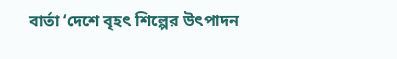বার্তা ‘দেশে বৃহৎ শিল্পের উৎপাদন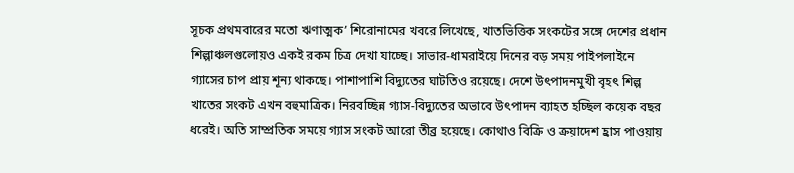সূচক প্রথমবারের মতো ঋণাত্মক’ শিরোনামের খবরে লিখেছে, খাতভিত্তিক সংকটের সঙ্গে দেশের প্রধান শিল্পাঞ্চলগুলোয়ও একই রকম চিত্র দেখা যাচ্ছে। সাভার-ধামরাইয়ে দিনের বড় সময় পাইপলাইনে গ্যাসের চাপ প্রায় শূন্য থাকছে। পাশাপাশি বিদ্যুতের ঘাটতিও রয়েছে। দেশে উৎপাদনমুখী বৃহৎ শিল্প খাতের সংকট এখন বহুমাত্রিক। নিরবচ্ছিন্ন গ্যাস-বিদ্যুতের অভাবে উৎপাদন ব্যাহত হচ্ছিল কয়েক বছর ধরেই। অতি সাম্প্রতিক সময়ে গ্যাস সংকট আরো তীব্র হয়েছে। কোথাও বিক্রি ও ক্রয়াদেশ হ্রাস পাওয়ায়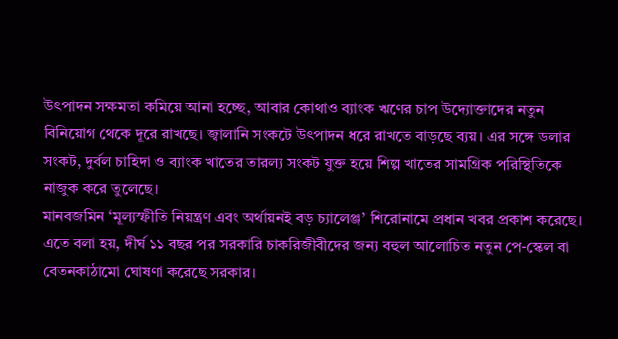উৎপাদন সক্ষমতা কমিয়ে আনা হচ্ছে, আবার কোথাও ব্যাংক ঋণের চাপ উদ্যোক্তাদের নতুন বিনিয়োগ থেকে দূরে রাখছে। জ্বালানি সংকটে উৎপাদন ধরে রাখতে বাড়ছে ব্যয়। এর সঙ্গে ডলার সংকট, দুর্বল চাহিদা ও ব্যাংক খাতের তারল্য সংকট যুক্ত হয়ে শিল্প খাতের সামগ্রিক পরিস্থিতিকে নাজুক করে তুলেছে।
মানবজমিন ‘মূল্যস্ফীতি নিয়ন্ত্রণ এবং অর্থায়নই বড় চ্যালেঞ্জ’ শিরোনামে প্রধান খবর প্রকাশ করেছে। এতে বলা হয়, দীর্ঘ ১১ বছর পর সরকারি চাকরিজীবীদের জন্য বহুল আলোচিত নতুন পে-স্কেল বা বেতনকাঠামো ঘোষণা করেছে সরকার।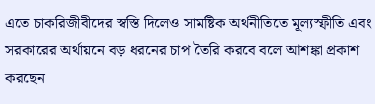এতে চাকরিজীবীদের স্বস্তি দিলেও সামষ্টিক অর্থনীতিতে মূল্যস্ফীতি এবং সরকারের অর্থায়নে বড় ধরনের চাপ তৈরি করবে বলে আশঙ্কা প্রকাশ করছেন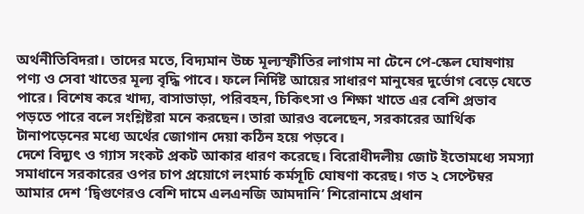অর্থনীতিবিদরা। তাদের মতে, বিদ্যমান উচ্চ মূল্যস্ফীতির লাগাম না টেনে পে-স্কেল ঘোষণায় পণ্য ও সেবা খাতের মূল্য বৃদ্ধি পাবে। ফলে নির্দিষ্ট আয়ের সাধারণ মানুষের দুর্ভোগ বেড়ে যেতে পারে। বিশেষ করে খাদ্য, বাসাভাড়া, পরিবহন, চিকিৎসা ও শিক্ষা খাতে এর বেশি প্রভাব পড়তে পারে বলে সংশ্লিষ্টরা মনে করছেন। তারা আরও বলেছেন, সরকারের আর্থিক টানাপড়েনের মধ্যে অর্থের জোগান দেয়া কঠিন হয়ে পড়বে।
দেশে বিদ্যুৎ ও গ্যাস সংকট প্রকট আকার ধারণ করেছে। বিরোধীদলীয় জোট ইতোমধ্যে সমস্যা সমাধানে সরকারের ওপর চাপ প্রয়োগে লংমার্চ কর্মসূচি ঘোষণা করেছ। গত ২ সেপ্টেম্বর আমার দেশ ‘দ্বিগুণেরও বেশি দামে এলএনজি আমদানি’ শিরোনামে প্রধান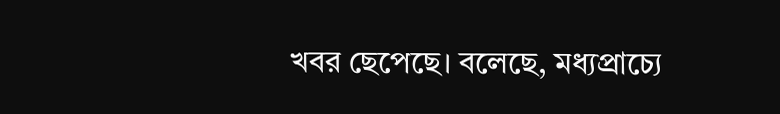খবর ছেপেছে। বলেছে, মধ্যপ্রাচ্যে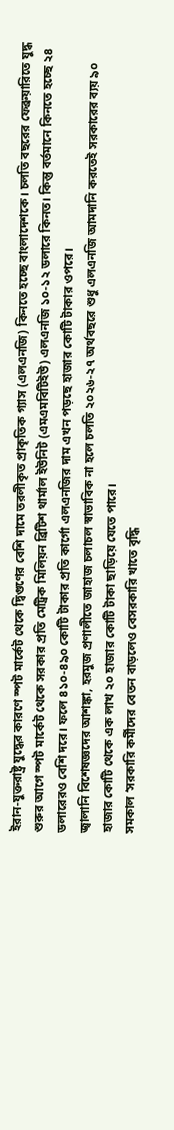ইরান-যুক্তরাষ্ট্র যুদ্ধের কারণে স্পট মার্কেট থেকে দ্বিগুণের বেশি দামে তরলীকৃত প্রাকৃতিক গ্যাস (এলএনজি) কিনতে হচ্ছে বাংলাদেশকে। চলতি বছরের ফেব্রুয়ারিতে যুদ্ধ শুরুর আগে স্পট মার্কেট থেকে সরকার প্রতি মেট্রিক মিলিয়ন ব্রিটিশ থার্মাল ইউনিট (এমএমবিটিইউ) এলএনজি ১০-১২ ডলারে কিনত। কিন্তু বর্তমানে কিনতে হচ্ছে ২৪ ডলারেরও বেশি দরে। ফলে ৪১০-৪৯০ কোটি টাকার প্রতি কার্গো এলএনজির দাম এখন পড়ছে হাজার কোটি টাকার ওপরে।
জ্বালানি বিশেষজ্ঞদের আশঙ্কা, হরমুজ প্রণালীতে জাহাজ চলাচল স্বাভাবিক না হলে চলতি ২০২৬-২৭ অর্থবছরে শুধু এলএনজি আমদানি করতেই সরকারের ব্যয় ৯০ হাজার কোটি থেকে এক লাখ ২০ হাজার কোটি টাকা ছাড়িয়ে যেতে পারে।
সমকাল ‘সরকারি কর্মীদের বেতন বাড়লেও বেসরকারি খাতে বৃদ্ধি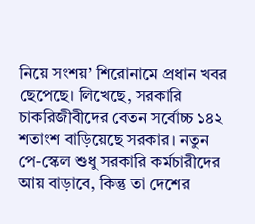নিয়ে সংশয়’ শিরোনামে প্রধান খবর ছেপেছে। লিখেছে, সরকারি চাকরিজীবীদের বেতন সর্বোচ্চ ১৪২ শতাংশ বাড়িয়েছে সরকার। নতুন পে-স্কেল শুধু সরকারি কর্মচারীদের আয় বাড়াবে, কিন্তু তা দেশের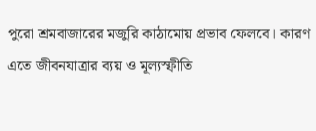পুরো শ্রমবাজারের মজুরি কাঠামোয় প্রভাব ফেলবে। কারণ এতে জীবনযাত্রার ব্যয় ও মূল্যস্ফীতি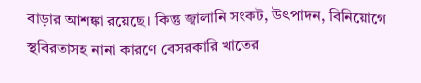বাড়ার আশঙ্কা রয়েছে। কিন্তু জ্বালানি সংকট, উৎপাদন, বিনিয়োগে স্থবিরতাসহ নানা কারণে বেসরকারি খাতের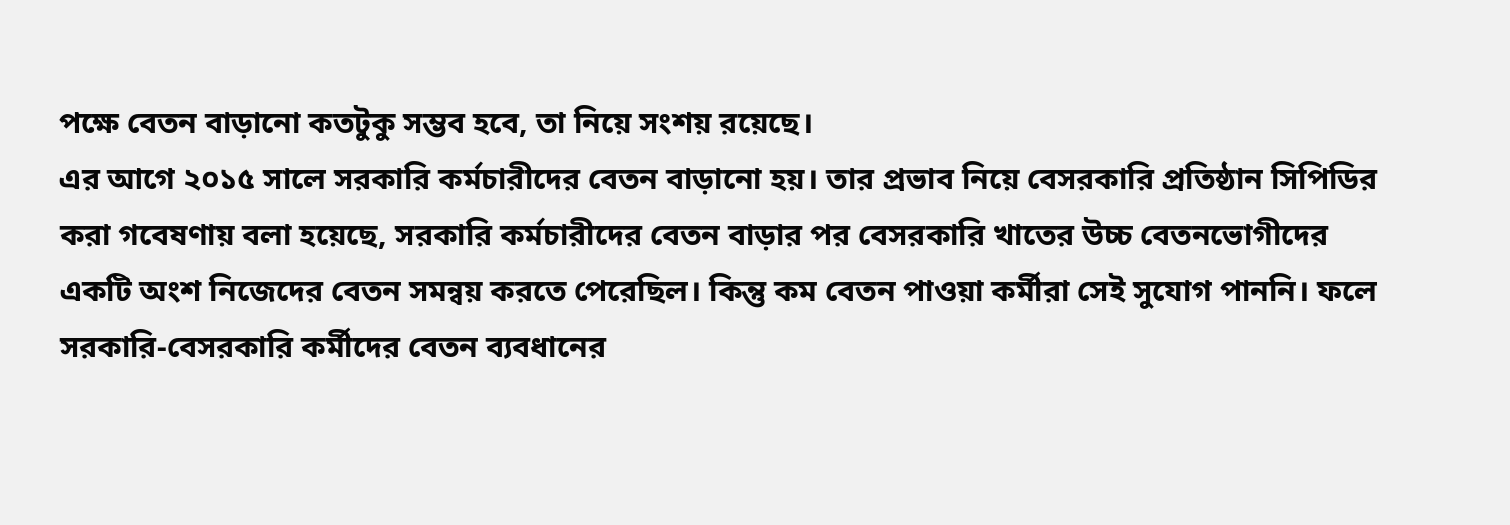পক্ষে বেতন বাড়ানো কতটুকু সম্ভব হবে, তা নিয়ে সংশয় রয়েছে।
এর আগে ২০১৫ সালে সরকারি কর্মচারীদের বেতন বাড়ানো হয়। তার প্রভাব নিয়ে বেসরকারি প্রতিষ্ঠান সিপিডির করা গবেষণায় বলা হয়েছে, সরকারি কর্মচারীদের বেতন বাড়ার পর বেসরকারি খাতের উচ্চ বেতনভোগীদের একটি অংশ নিজেদের বেতন সমন্বয় করতে পেরেছিল। কিন্তু কম বেতন পাওয়া কর্মীরা সেই সুযোগ পাননি। ফলে সরকারি-বেসরকারি কর্মীদের বেতন ব্যবধানের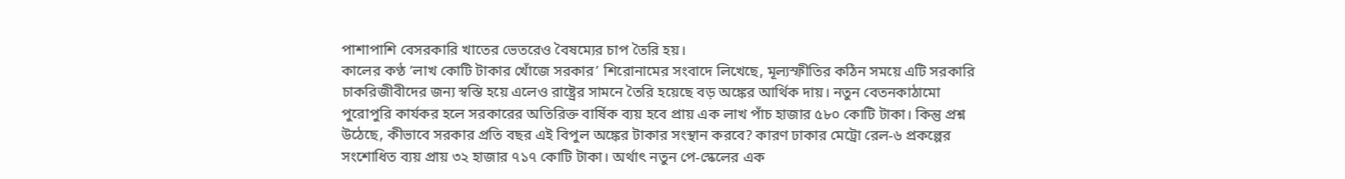পাশাপাশি বেসরকারি খাতের ভেতরেও বৈষম্যের চাপ তৈরি হয়।
কালের কণ্ঠ ‘লাখ কোটি টাকার খোঁজে সরকার’ শিরোনামের সংবাদে লিখেছে, মূল্যস্ফীতির কঠিন সময়ে এটি সরকারি চাকরিজীবীদের জন্য স্বস্তি হয়ে এলেও রাষ্ট্রের সামনে তৈরি হয়েছে বড় অঙ্কের আর্থিক দায়। নতুন বেতনকাঠামো পুরোপুরি কার্যকর হলে সরকারের অতিরিক্ত বার্ষিক ব্যয় হবে প্রায় এক লাখ পাঁচ হাজার ৫৮০ কোটি টাকা। কিন্তু প্রশ্ন উঠেছে, কীভাবে সরকার প্রতি বছর এই বিপুল অঙ্কের টাকার সংস্থান করবে? কারণ ঢাকার মেট্রো রেল-৬ প্রকল্পের সংশোধিত ব্যয় প্রায় ৩২ হাজার ৭১৭ কোটি টাকা। অর্থাৎ নতুন পে-স্কেলের এক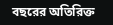বছরের অতিরিক্ত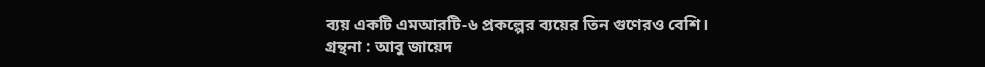ব্যয় একটি এমআরটি-৬ প্রকল্পের ব্যয়ের তিন গুণেরও বেশি।
গ্রন্থনা : আবু জায়েদ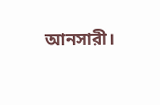আনসারী।